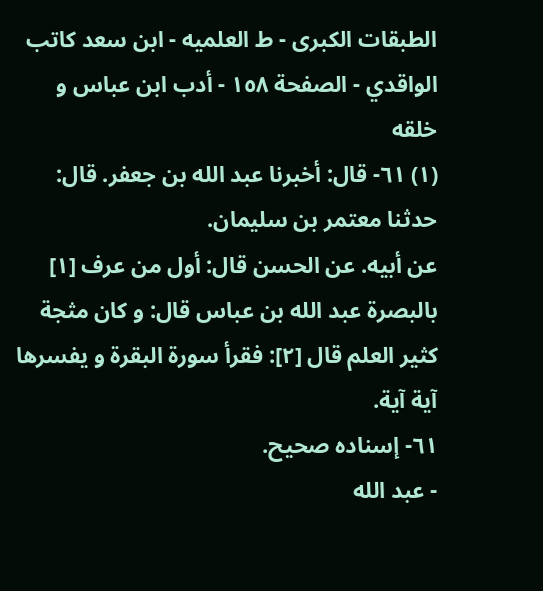الطبقات الكبرى - ط العلميه - ابن سعد كاتب الواقدي - الصفحة ١٥٨ - أدب ابن عباس و خلقه
(١) ٦١- قال: أخبرنا عبد الله بن جعفر. قال: حدثنا معتمر بن سليمان.
عن أبيه. عن الحسن قال: أول من عرف [١] بالبصرة عبد الله بن عباس قال: و كان مثجة كثير العلم قال [٢]: فقرأ سورة البقرة و يفسرها آية آية.
٦١- إسناده صحيح.
- عبد الله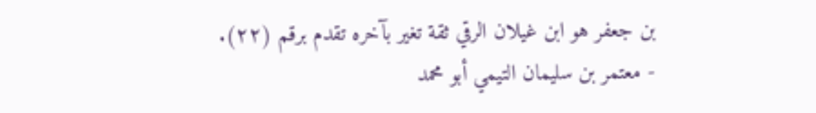بن جعفر هو ابن غيلان الرقي ثقة تغير بآخره تقدم برقم (٢٢).
- معتمر بن سليمان التيمي أبو محمد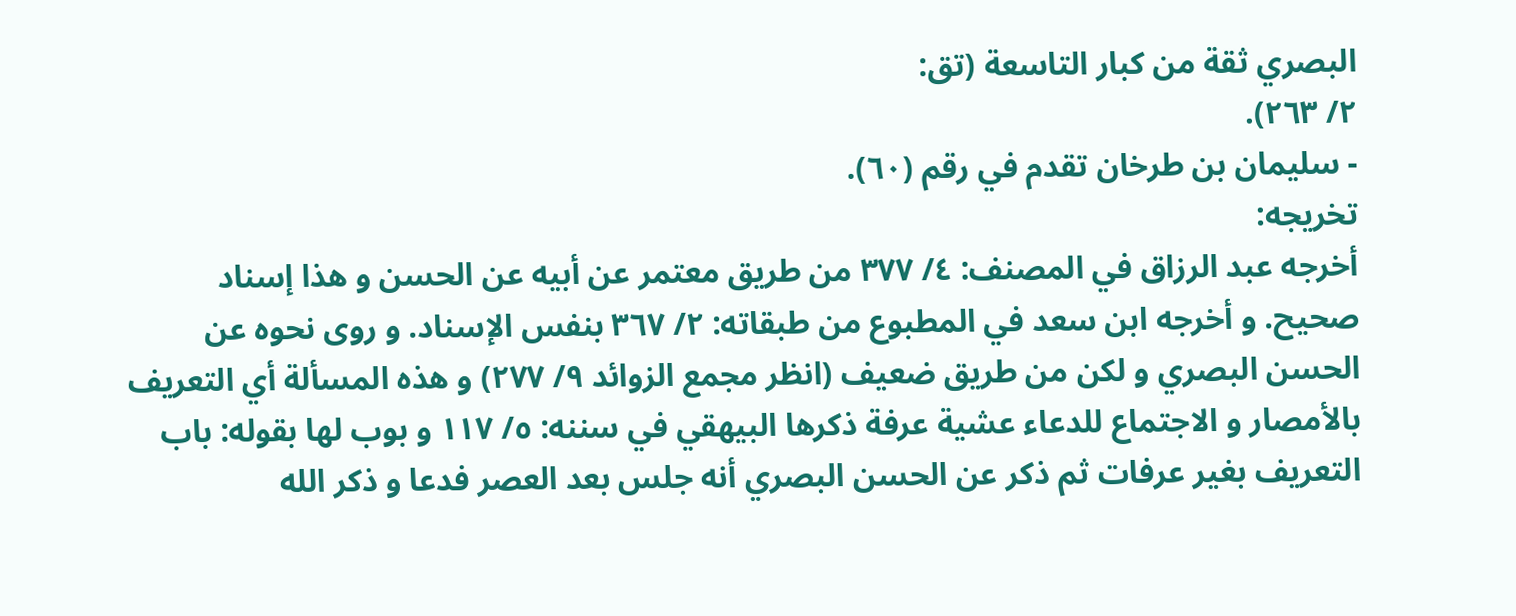البصري ثقة من كبار التاسعة (تق:
٢/ ٢٦٣).
- سليمان بن طرخان تقدم في رقم (٦٠).
تخريجه:
أخرجه عبد الرزاق في المصنف: ٤/ ٣٧٧ من طريق معتمر عن أبيه عن الحسن و هذا إسناد صحيح. و أخرجه ابن سعد في المطبوع من طبقاته: ٢/ ٣٦٧ بنفس الإسناد. و روى نحوه عن الحسن البصري و لكن من طريق ضعيف (انظر مجمع الزوائد ٩/ ٢٧٧) و هذه المسألة أي التعريف بالأمصار و الاجتماع للدعاء عشية عرفة ذكرها البيهقي في سننه: ٥/ ١١٧ و بوب لها بقوله: باب التعريف بغير عرفات ثم ذكر عن الحسن البصري أنه جلس بعد العصر فدعا و ذكر الله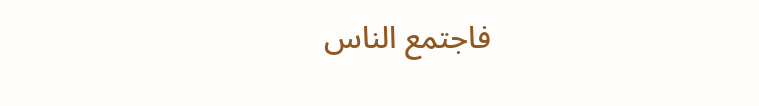فاجتمع الناس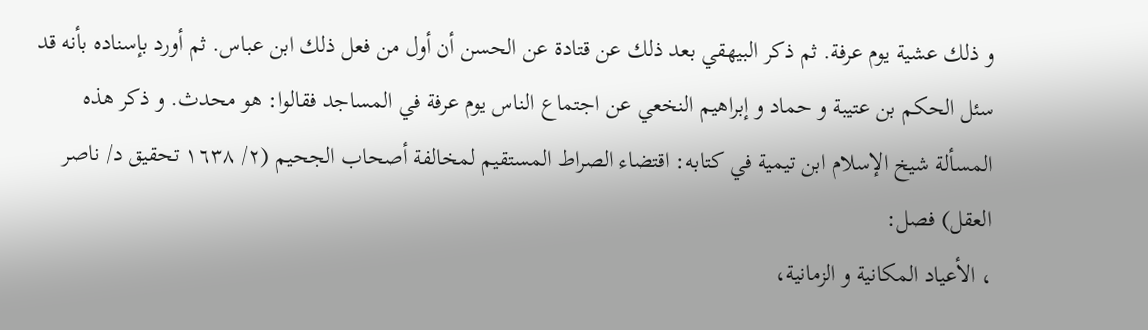و ذلك عشية يوم عرفة. ثم ذكر البيهقي بعد ذلك عن قتادة عن الحسن أن أول من فعل ذلك ابن عباس. ثم أورد بإسناده بأنه قد سئل الحكم بن عتيبة و حماد و إبراهيم النخعي عن اجتماع الناس يوم عرفة في المساجد فقالوا: هو محدث. و ذكر هذه المسألة شيخ الإسلام ابن تيمية في كتابه: اقتضاء الصراط المستقيم لمخالفة أصحاب الجحيم (٢/ ١٦٣٨ تحقيق د/ ناصر العقل) فصل:
، الأعياد المكانية و الزمانية،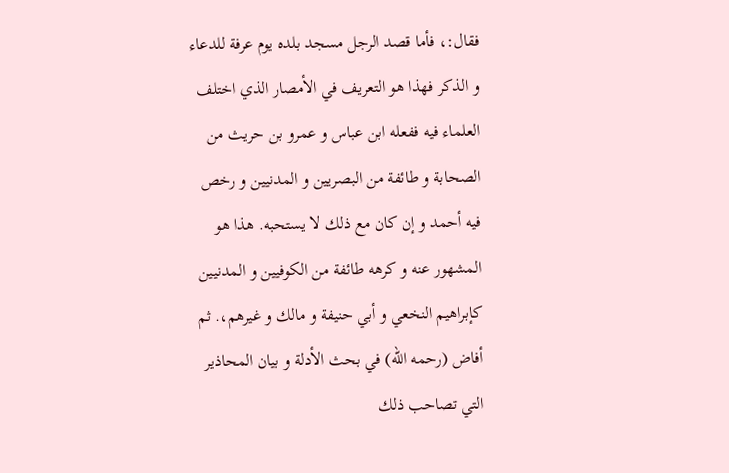فقال:، فأما قصد الرجل مسجد بلده يوم عرفة للدعاء و الذكر فهذا هو التعريف في الأمصار الذي اختلف العلماء فيه ففعله ابن عباس و عمرو بن حريث من الصحابة و طائفة من البصريين و المدنيين و رخص فيه أحمد و إن كان مع ذلك لا يستحبه. هذا هو المشهور عنه و كرهه طائفة من الكوفيين و المدنيين كإبراهيم النخعي و أبي حنيفة و مالك و غيرهم،. ثم أفاض (رحمه الله) في بحث الأدلة و بيان المحاذير التي تصاحب ذلك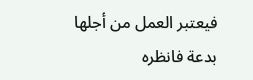فيعتبر العمل من أجلها بدعة فانظره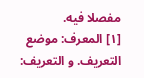مفصلا فيه.
[١] المعرف: موضع التعريف. و التعريف: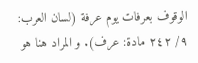الوقوف بعرفات يوم عرفة (لسان العرب: ٩/ ٢٤٢ مادة: عرف). و المراد هنا هو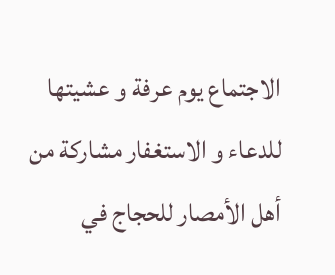الاجتماع يوم عرفة و عشيتها للدعاء و الاستغفار مشاركة من أهل الأمصار للحجاج في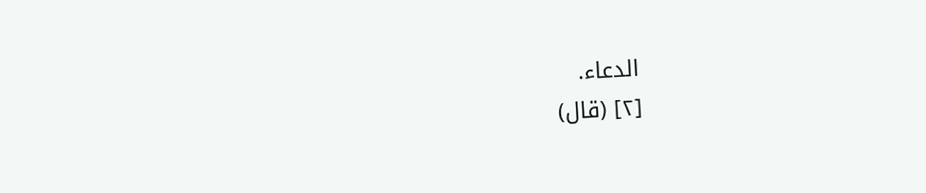الدعاء.
[٢] (قال)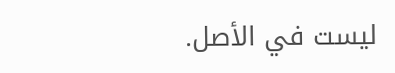ليست في الأصل.